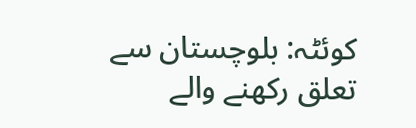کوئٹہ: بلوچستان سے تعلق رکھنے والے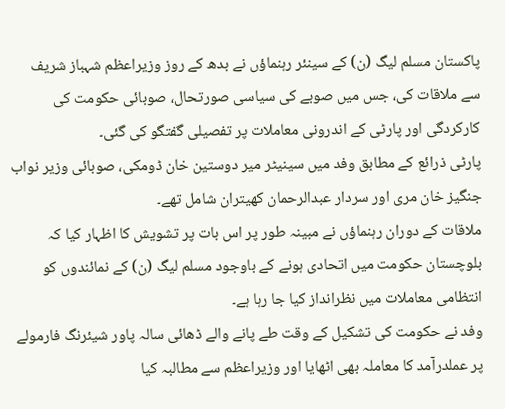پاکستان مسلم لیگ (ن) کے سینئر رہنماؤں نے بدھ کے روز وزیراعظم شہباز شریف سے ملاقات کی، جس میں صوبے کی سیاسی صورتحال، صوبائی حکومت کی کارکردگی اور پارٹی کے اندرونی معاملات پر تفصیلی گفتگو کی گئی۔
پارٹی ذرائع کے مطابق وفد میں سینیٹر میر دوستین خان ڈومکی، صوبائی وزیر نواب جنگیز خان مری اور سردار عبدالرحمان کھیتران شامل تھے۔
ملاقات کے دوران رہنماؤں نے مبینہ طور پر اس بات پر تشویش کا اظہار کیا کہ بلوچستان حکومت میں اتحادی ہونے کے باوجود مسلم لیگ (ن) کے نمائندوں کو انتظامی معاملات میں نظرانداز کیا جا رہا ہے۔
وفد نے حکومت کی تشکیل کے وقت طے پانے والے ڈھائی سالہ پاور شیئرنگ فارمولے پر عملدرآمد کا معاملہ بھی اٹھایا اور وزیراعظم سے مطالبہ کیا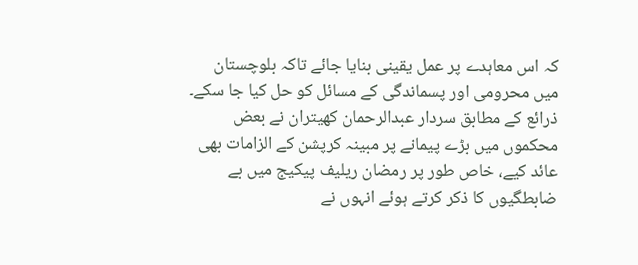کہ اس معاہدے پر عمل یقینی بنایا جائے تاکہ بلوچستان میں محرومی اور پسماندگی کے مسائل کو حل کیا جا سکے۔
ذرائع کے مطابق سردار عبدالرحمان کھیتران نے بعض محکموں میں بڑے پیمانے پر مبینہ کرپشن کے الزامات بھی عائد کیے، خاص طور پر رمضان ریلیف پیکیج میں بے ضابطگیوں کا ذکر کرتے ہوئے انہوں نے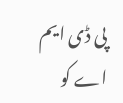پی ڈی ایم اے کو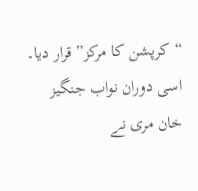“کرپشن کا مرکز” قرار دیا۔
اسی دوران نواب جنگیز خان مری نے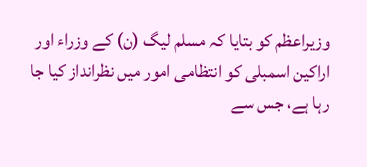وزیراعظم کو بتایا کہ مسلم لیگ (ن) کے وزراء اور اراکین اسمبلی کو انتظامی امور میں نظرانداز کیا جا رہا ہے، جس سے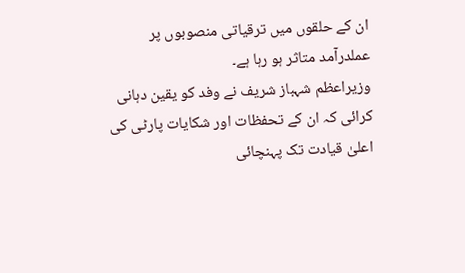ان کے حلقوں میں ترقیاتی منصوبوں پر عملدرآمد متاثر ہو رہا ہے۔
وزیراعظم شہباز شریف نے وفد کو یقین دہانی کرائی کہ ان کے تحفظات اور شکایات پارٹی کی اعلیٰ قیادت تک پہنچائی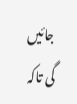جائیں گی تاکہ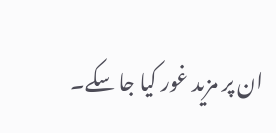ان پر مزید غور کیا جا سکے۔